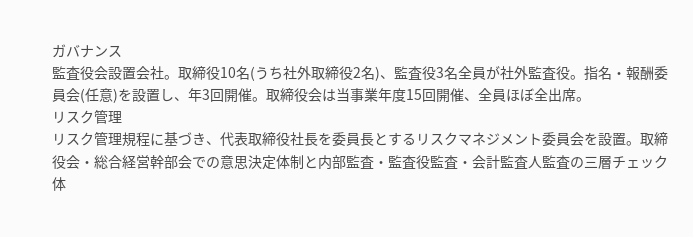ガバナンス
監査役会設置会社。取締役10名(うち社外取締役2名)、監査役3名全員が社外監査役。指名・報酬委員会(任意)を設置し、年3回開催。取締役会は当事業年度15回開催、全員ほぼ全出席。
リスク管理
リスク管理規程に基づき、代表取締役社長を委員長とするリスクマネジメント委員会を設置。取締役会・総合経営幹部会での意思決定体制と内部監査・監査役監査・会計監査人監査の三層チェック体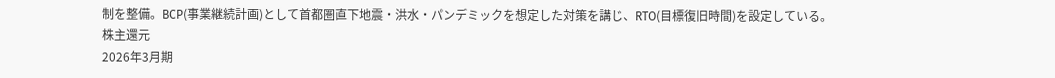制を整備。BCP(事業継続計画)として首都圏直下地震・洪水・パンデミックを想定した対策を講じ、RTO(目標復旧時間)を設定している。
株主還元
2026年3月期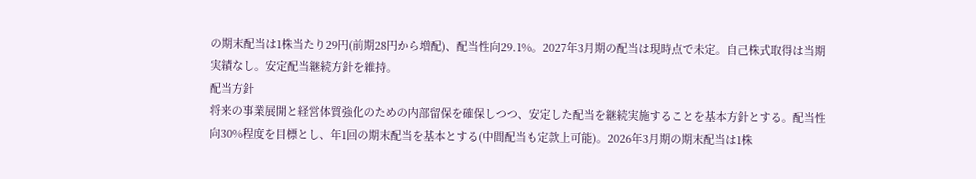の期末配当は1株当たり29円(前期28円から増配)、配当性向29.1%。2027年3月期の配当は現時点で未定。自己株式取得は当期実績なし。安定配当継続方針を維持。
配当方針
将来の事業展開と経営体質強化のための内部留保を確保しつつ、安定した配当を継続実施することを基本方針とする。配当性向30%程度を目標とし、年1回の期末配当を基本とする(中間配当も定款上可能)。2026年3月期の期末配当は1株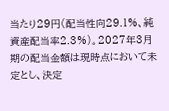当たり29円(配当性向29.1%、純資産配当率2.3%)。2027年3月期の配当金額は現時点において未定とし、決定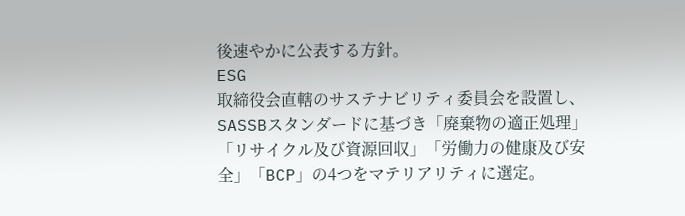後速やかに公表する方針。
ESG
取締役会直轄のサステナビリティ委員会を設置し、SASSBスタンダードに基づき「廃棄物の適正処理」「リサイクル及び資源回収」「労働力の健康及び安全」「BCP」の4つをマテリアリティに選定。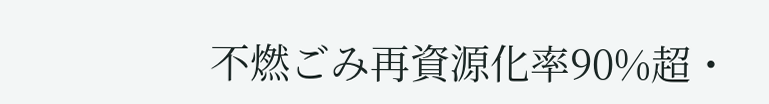不燃ごみ再資源化率90%超・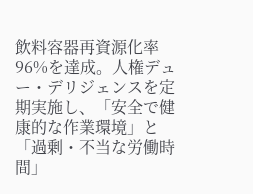飲料容器再資源化率96%を達成。人権デュー・デリジェンスを定期実施し、「安全で健康的な作業環境」と「過剰・不当な労働時間」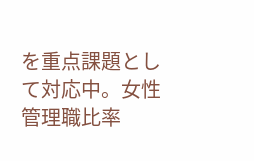を重点課題として対応中。女性管理職比率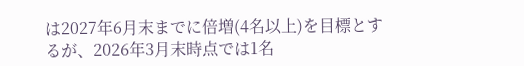は2027年6月末までに倍増(4名以上)を目標とするが、2026年3月末時点では1名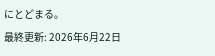にとどまる。
最終更新: 2026年6月22日